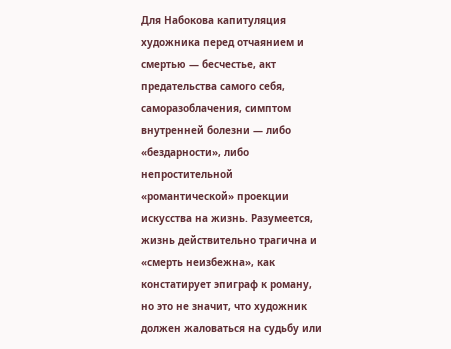Для Набокова капитуляция художника перед отчаянием и смертью — бесчестье, акт предательства самого себя, саморазоблачения, симптом внутренней болезни — либо «бездарности», либо непростительной «романтической» проекции искусства на жизнь. Разумеется, жизнь действительно трагична и «смерть неизбежна», как констатирует эпиграф к роману, но это не значит, что художник должен жаловаться на судьбу или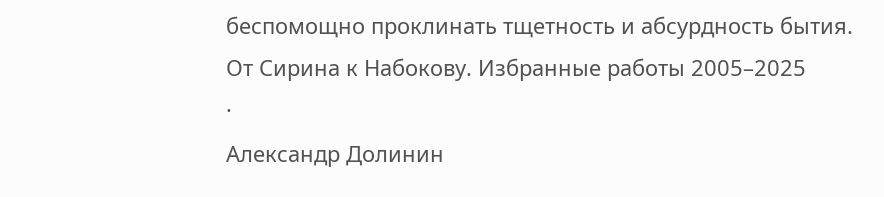беспомощно проклинать тщетность и абсурдность бытия.
От Сирина к Набокову. Избранные работы 2005–2025
·
Александр Долинин